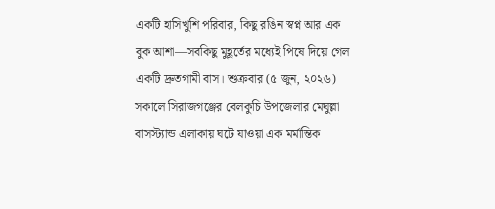একটি হাসিখুশি পরিবার, কিছু রঙিন স্বপ্ন আর এক বুক আশা—সবকিছু মুহূর্তের মধ্যেই পিষে দিয়ে গেল একটি দ্রুতগামী বাস। শুক্রবার (৫ জুন, ২০২৬) সকালে সিরাজগঞ্জের বেলকুচি উপজেলার মেঘুল্লা বাসস্ট্যান্ড এলাকায় ঘটে যাওয়া এক মর্মান্তিক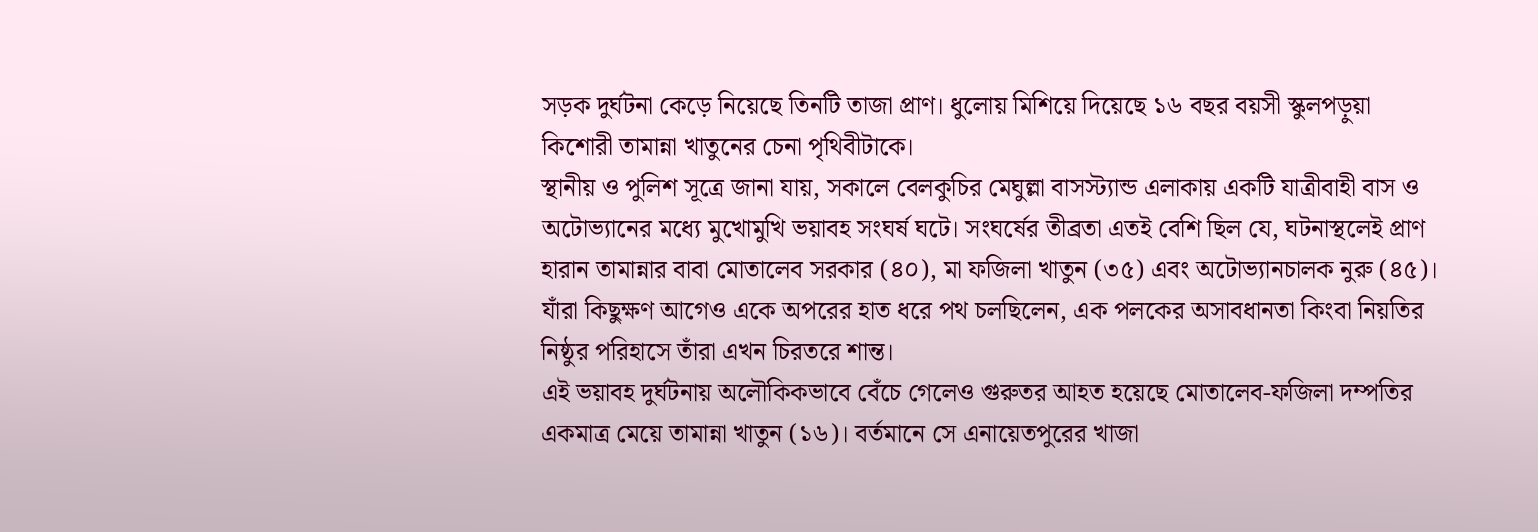সড়ক দুর্ঘটনা কেড়ে নিয়েছে তিনটি তাজা প্রাণ। ধুলোয় মিশিয়ে দিয়েছে ১৬ বছর বয়সী স্কুলপড়ুয়া কিশোরী তামান্না খাতুনের চেনা পৃথিবীটাকে।
স্থানীয় ও পুলিশ সূত্রে জানা যায়, সকালে বেলকুচির মেঘুল্লা বাসস্ট্যান্ড এলাকায় একটি যাত্রীবাহী বাস ও অটোভ্যানের মধ্যে মুখোমুখি ভয়াবহ সংঘর্ষ ঘটে। সংঘর্ষের তীব্রতা এতই বেশি ছিল যে, ঘটনাস্থলেই প্রাণ হারান তামান্নার বাবা মোতালেব সরকার (৪০), মা ফজিলা খাতুন (৩৫) এবং অটোভ্যানচালক নুরু (৪৫)।
যাঁরা কিছুক্ষণ আগেও একে অপরের হাত ধরে পথ চলছিলেন, এক পলকের অসাবধানতা কিংবা নিয়তির নিষ্ঠুর পরিহাসে তাঁরা এখন চিরতরে শান্ত।
এই ভয়াবহ দুর্ঘটনায় অলৌকিকভাবে বেঁচে গেলেও গুরুতর আহত হয়েছে মোতালেব-ফজিলা দম্পতির একমাত্র মেয়ে তামান্না খাতুন (১৬)। বর্তমানে সে এনায়েতপুরের খাজা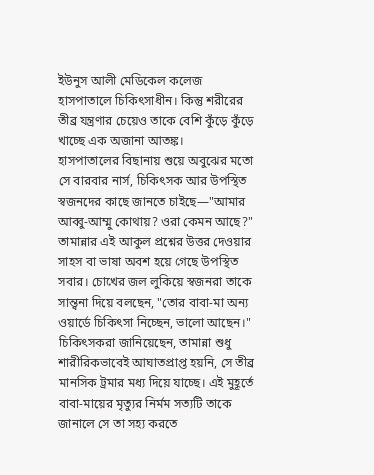ইউনুস আলী মেডিকেল কলেজ হাসপাতালে চিকিৎসাধীন। কিন্তু শরীরের তীব্র যন্ত্রণার চেয়েও তাকে বেশি কুঁড়ে কুঁড়ে খাচ্ছে এক অজানা আতঙ্ক।
হাসপাতালের বিছানায় শুয়ে অবুঝের মতো সে বারবার নার্স, চিকিৎসক আর উপস্থিত স্বজনদের কাছে জানতে চাইছে—"আমার আব্বু-আম্মু কোথায়? ওরা কেমন আছে?"
তামান্নার এই আকুল প্রশ্নের উত্তর দেওয়ার সাহস বা ভাষা অবশ হয়ে গেছে উপস্থিত সবার। চোখের জল লুকিয়ে স্বজনরা তাকে সান্ত্বনা দিয়ে বলছেন, "তোর বাবা-মা অন্য ওয়ার্ডে চিকিৎসা নিচ্ছেন, ভালো আছেন।"
চিকিৎসকরা জানিয়েছেন, তামান্না শুধু শারীরিকভাবেই আঘাতপ্রাপ্ত হয়নি, সে তীব্র মানসিক ট্রমার মধ্য দিয়ে যাচ্ছে। এই মুহূর্তে বাবা-মায়ের মৃত্যুর নির্মম সত্যটি তাকে জানালে সে তা সহ্য করতে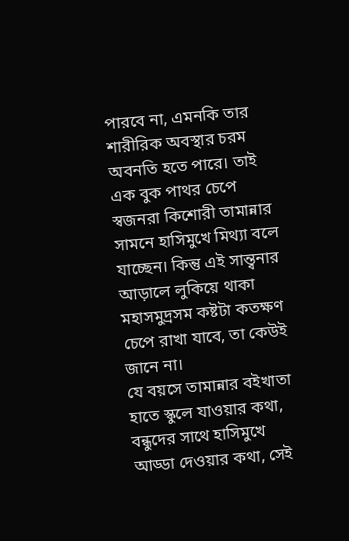পারবে না, এমনকি তার শারীরিক অবস্থার চরম অবনতি হতে পারে। তাই এক বুক পাথর চেপে স্বজনরা কিশোরী তামান্নার সামনে হাসিমুখে মিথ্যা বলে যাচ্ছেন। কিন্তু এই সান্ত্বনার আড়ালে লুকিয়ে থাকা মহাসমুদ্রসম কষ্টটা কতক্ষণ চেপে রাখা যাবে, তা কেউই জানে না।
যে বয়সে তামান্নার বইখাতা হাতে স্কুলে যাওয়ার কথা, বন্ধুদের সাথে হাসিমুখে আড্ডা দেওয়ার কথা, সেই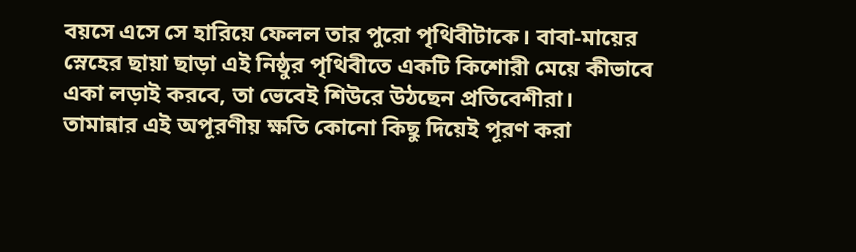বয়সে এসে সে হারিয়ে ফেলল তার পুরো পৃথিবীটাকে। বাবা-মায়ের স্নেহের ছায়া ছাড়া এই নিষ্ঠুর পৃথিবীতে একটি কিশোরী মেয়ে কীভাবে একা লড়াই করবে, তা ভেবেই শিউরে উঠছেন প্রতিবেশীরা।
তামান্নার এই অপূরণীয় ক্ষতি কোনো কিছু দিয়েই পূরণ করা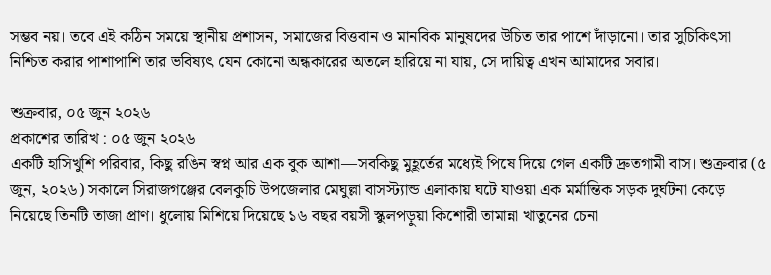সম্ভব নয়। তবে এই কঠিন সময়ে স্থানীয় প্রশাসন, সমাজের বিত্তবান ও মানবিক মানুষদের উচিত তার পাশে দাঁড়ানো। তার সুচিকিৎসা নিশ্চিত করার পাশাপাশি তার ভবিষ্যৎ যেন কোনো অন্ধকারের অতলে হারিয়ে না যায়, সে দায়িত্ব এখন আমাদের সবার।

শুক্রবার, ০৫ জুন ২০২৬
প্রকাশের তারিখ : ০৫ জুন ২০২৬
একটি হাসিখুশি পরিবার, কিছু রঙিন স্বপ্ন আর এক বুক আশা—সবকিছু মুহূর্তের মধ্যেই পিষে দিয়ে গেল একটি দ্রুতগামী বাস। শুক্রবার (৫ জুন, ২০২৬) সকালে সিরাজগঞ্জের বেলকুচি উপজেলার মেঘুল্লা বাসস্ট্যান্ড এলাকায় ঘটে যাওয়া এক মর্মান্তিক সড়ক দুর্ঘটনা কেড়ে নিয়েছে তিনটি তাজা প্রাণ। ধুলোয় মিশিয়ে দিয়েছে ১৬ বছর বয়সী স্কুলপড়ুয়া কিশোরী তামান্না খাতুনের চেনা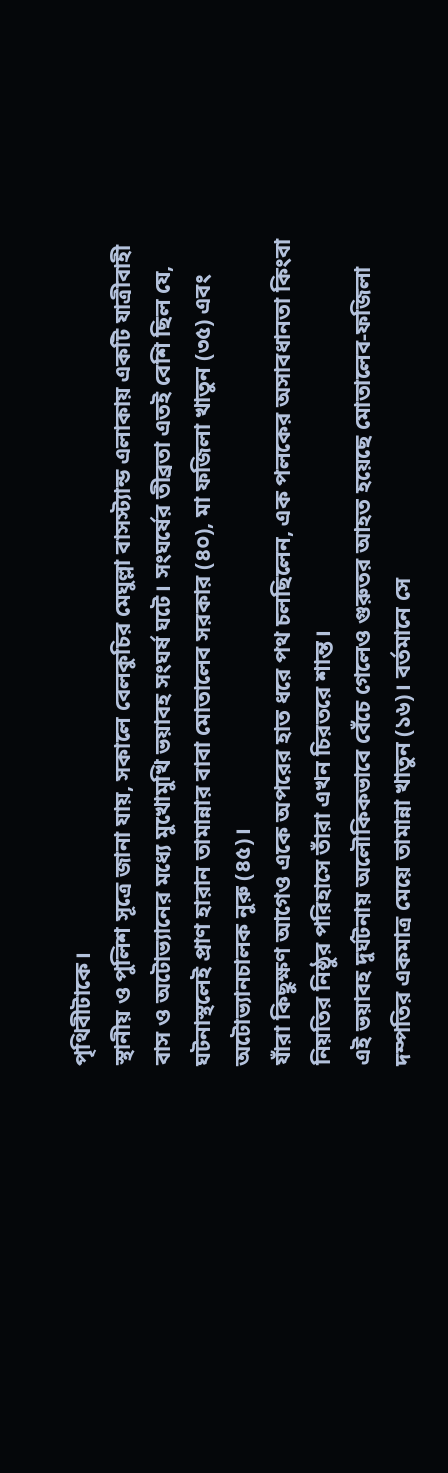পৃথিবীটাকে।
স্থানীয় ও পুলিশ সূত্রে জানা যায়, সকালে বেলকুচির মেঘুল্লা বাসস্ট্যান্ড এলাকায় একটি যাত্রীবাহী বাস ও অটোভ্যানের মধ্যে মুখোমুখি ভয়াবহ সংঘর্ষ ঘটে। সংঘর্ষের তীব্রতা এতই বেশি ছিল যে, ঘটনাস্থলেই প্রাণ হারান তামান্নার বাবা মোতালেব সরকার (৪০), মা ফজিলা খাতুন (৩৫) এবং অটোভ্যানচালক নুরু (৪৫)।
যাঁরা কিছুক্ষণ আগেও একে অপরের হাত ধরে পথ চলছিলেন, এক পলকের অসাবধানতা কিংবা নিয়তির নিষ্ঠুর পরিহাসে তাঁরা এখন চিরতরে শান্ত।
এই ভয়াবহ দুর্ঘটনায় অলৌকিকভাবে বেঁচে গেলেও গুরুতর আহত হয়েছে মোতালেব-ফজিলা দম্পতির একমাত্র মেয়ে তামান্না খাতুন (১৬)। বর্তমানে সে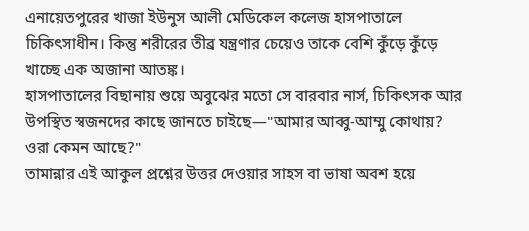এনায়েতপুরের খাজা ইউনুস আলী মেডিকেল কলেজ হাসপাতালে চিকিৎসাধীন। কিন্তু শরীরের তীব্র যন্ত্রণার চেয়েও তাকে বেশি কুঁড়ে কুঁড়ে খাচ্ছে এক অজানা আতঙ্ক।
হাসপাতালের বিছানায় শুয়ে অবুঝের মতো সে বারবার নার্স, চিকিৎসক আর উপস্থিত স্বজনদের কাছে জানতে চাইছে—"আমার আব্বু-আম্মু কোথায়? ওরা কেমন আছে?"
তামান্নার এই আকুল প্রশ্নের উত্তর দেওয়ার সাহস বা ভাষা অবশ হয়ে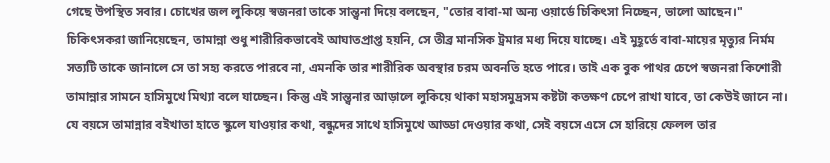গেছে উপস্থিত সবার। চোখের জল লুকিয়ে স্বজনরা তাকে সান্ত্বনা দিয়ে বলছেন, "তোর বাবা-মা অন্য ওয়ার্ডে চিকিৎসা নিচ্ছেন, ভালো আছেন।"
চিকিৎসকরা জানিয়েছেন, তামান্না শুধু শারীরিকভাবেই আঘাতপ্রাপ্ত হয়নি, সে তীব্র মানসিক ট্রমার মধ্য দিয়ে যাচ্ছে। এই মুহূর্তে বাবা-মায়ের মৃত্যুর নির্মম সত্যটি তাকে জানালে সে তা সহ্য করতে পারবে না, এমনকি তার শারীরিক অবস্থার চরম অবনতি হতে পারে। তাই এক বুক পাথর চেপে স্বজনরা কিশোরী তামান্নার সামনে হাসিমুখে মিথ্যা বলে যাচ্ছেন। কিন্তু এই সান্ত্বনার আড়ালে লুকিয়ে থাকা মহাসমুদ্রসম কষ্টটা কতক্ষণ চেপে রাখা যাবে, তা কেউই জানে না।
যে বয়সে তামান্নার বইখাতা হাতে স্কুলে যাওয়ার কথা, বন্ধুদের সাথে হাসিমুখে আড্ডা দেওয়ার কথা, সেই বয়সে এসে সে হারিয়ে ফেলল তার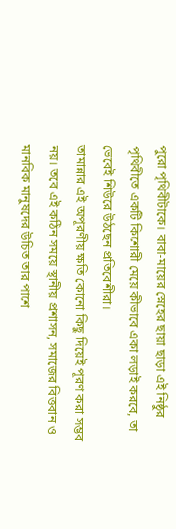পুরো পৃথিবীটাকে। বাবা-মায়ের স্নেহের ছায়া ছাড়া এই নিষ্ঠুর পৃথিবীতে একটি কিশোরী মেয়ে কীভাবে একা লড়াই করবে, তা ভেবেই শিউরে উঠছেন প্রতিবেশীরা।
তামান্নার এই অপূরণীয় ক্ষতি কোনো কিছু দিয়েই পূরণ করা সম্ভব নয়। তবে এই কঠিন সময়ে স্থানীয় প্রশাসন, সমাজের বিত্তবান ও মানবিক মানুষদের উচিত তার পাশে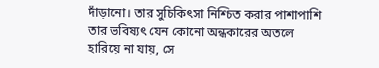দাঁড়ানো। তার সুচিকিৎসা নিশ্চিত করার পাশাপাশি তার ভবিষ্যৎ যেন কোনো অন্ধকারের অতলে হারিয়ে না যায়, সে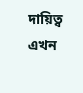দায়িত্ব এখন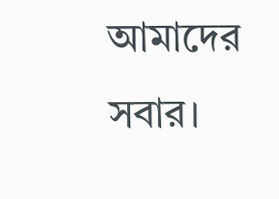আমাদের সবার।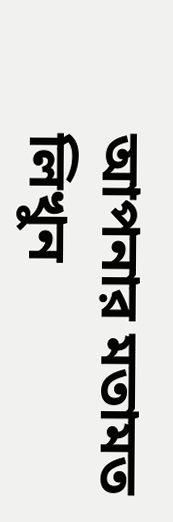আপনার মতামত লিখুন